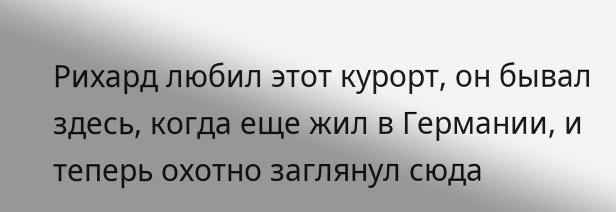Рихард любил этот курорт, он бывал здесь, когда еще жил в Германии, и теперь охотно заглянул сюда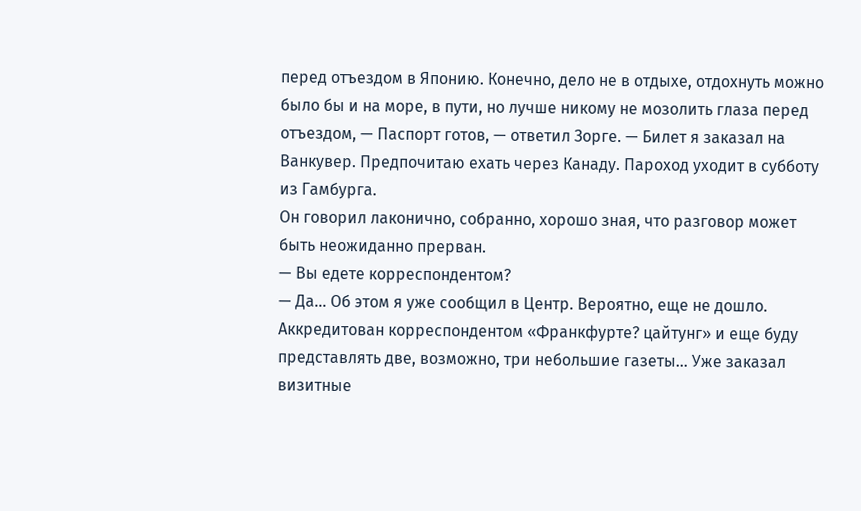перед отъездом в Японию. Конечно, дело не в отдыхе, отдохнуть можно было бы и на море, в пути, но лучше никому не мозолить глаза перед отъездом, — Паспорт готов, — ответил Зорге. — Билет я заказал на Ванкувер. Предпочитаю ехать через Канаду. Пароход уходит в субботу из Гамбурга.
Он говорил лаконично, собранно, хорошо зная, что разговор может быть неожиданно прерван.
— Вы едете корреспондентом?
— Да… Об этом я уже сообщил в Центр. Вероятно, еще не дошло. Аккредитован корреспондентом «Франкфурте? цайтунг» и еще буду представлять две, возможно, три небольшие газеты… Уже заказал визитные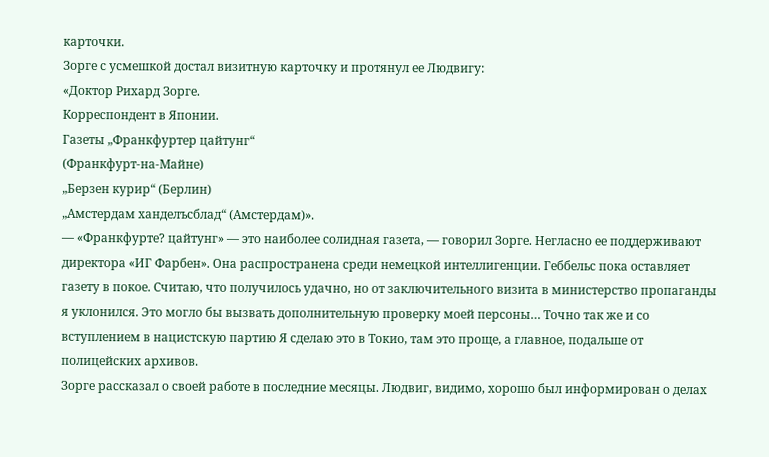карточки.
Зорге с усмешкой достал визитную карточку и протянул ее Людвигу:
«Доктор Рихард Зорге.
Корреспондент в Японии.
Газеты „Франкфуртер цайтунг“
(Франкфурт-на-Майне)
„Берзен курир“ (Берлин)
„Амстердам ханделъсблад“ (Амстердам)».
— «Франкфурте? цайтунг» — это наиболее солидная газета, — говорил Зорге. Негласно ее поддерживают директора «ИГ Фарбен». Она распространена среди немецкой интеллигенции. Геббельс пока оставляет газету в покое. Считаю, что получилось удачно, но от заключительного визита в министерство пропаганды я уклонился. Это могло бы вызвать дополнительную проверку моей персоны… Точно так же и со вступлением в нацистскую партию Я сделаю это в Токио, там это проще, а главное, подальше от полицейских архивов.
Зорге рассказал о своей работе в последние месяцы. Людвиг, видимо, хорошо был информирован о делах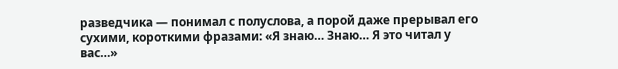разведчика — понимал с полуслова, а порой даже прерывал его сухими, короткими фразами: «Я знаю… Знаю… Я это читал у вас…»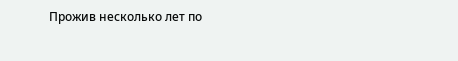Прожив несколько лет по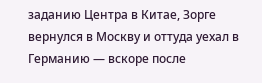заданию Центра в Китае, Зорге вернулся в Москву и оттуда уехал в Германию — вскоре после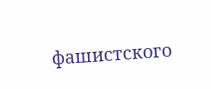фашистского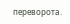переворота.